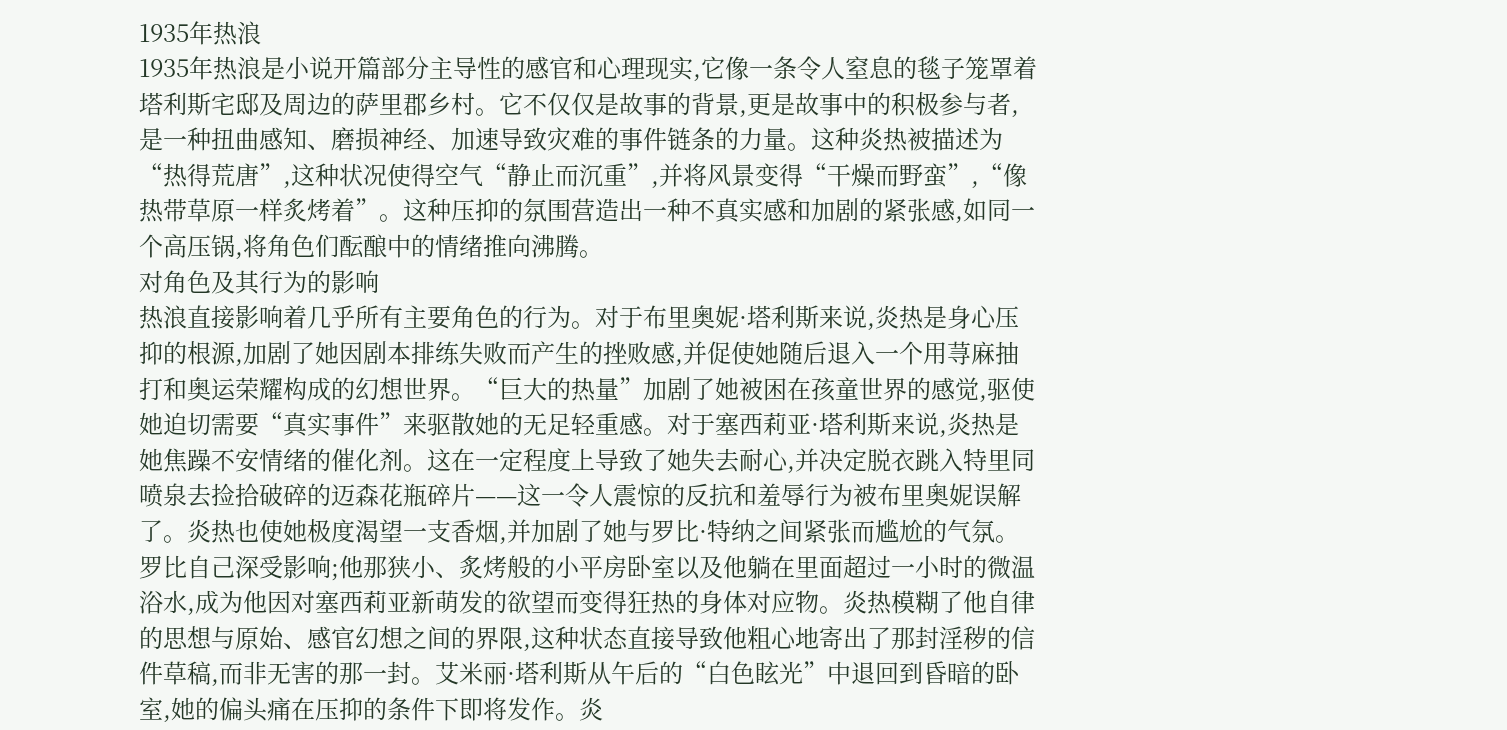1935年热浪
1935年热浪是小说开篇部分主导性的感官和心理现实,它像一条令人窒息的毯子笼罩着塔利斯宅邸及周边的萨里郡乡村。它不仅仅是故事的背景,更是故事中的积极参与者,是一种扭曲感知、磨损神经、加速导致灾难的事件链条的力量。这种炎热被描述为“热得荒唐”,这种状况使得空气“静止而沉重”,并将风景变得“干燥而野蛮”,“像热带草原一样炙烤着”。这种压抑的氛围营造出一种不真实感和加剧的紧张感,如同一个高压锅,将角色们酝酿中的情绪推向沸腾。
对角色及其行为的影响
热浪直接影响着几乎所有主要角色的行为。对于布里奥妮·塔利斯来说,炎热是身心压抑的根源,加剧了她因剧本排练失败而产生的挫败感,并促使她随后退入一个用荨麻抽打和奥运荣耀构成的幻想世界。“巨大的热量”加剧了她被困在孩童世界的感觉,驱使她迫切需要“真实事件”来驱散她的无足轻重感。对于塞西莉亚·塔利斯来说,炎热是她焦躁不安情绪的催化剂。这在一定程度上导致了她失去耐心,并决定脱衣跳入特里同喷泉去捡拾破碎的迈森花瓶碎片——这一令人震惊的反抗和羞辱行为被布里奥妮误解了。炎热也使她极度渴望一支香烟,并加剧了她与罗比·特纳之间紧张而尴尬的气氛。罗比自己深受影响;他那狭小、炙烤般的小平房卧室以及他躺在里面超过一小时的微温浴水,成为他因对塞西莉亚新萌发的欲望而变得狂热的身体对应物。炎热模糊了他自律的思想与原始、感官幻想之间的界限,这种状态直接导致他粗心地寄出了那封淫秽的信件草稿,而非无害的那一封。艾米丽·塔利斯从午后的“白色眩光”中退回到昏暗的卧室,她的偏头痛在压抑的条件下即将发作。炎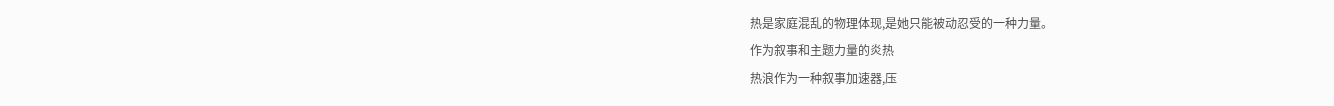热是家庭混乱的物理体现,是她只能被动忍受的一种力量。
作为叙事和主题力量的炎热
热浪作为一种叙事加速器,压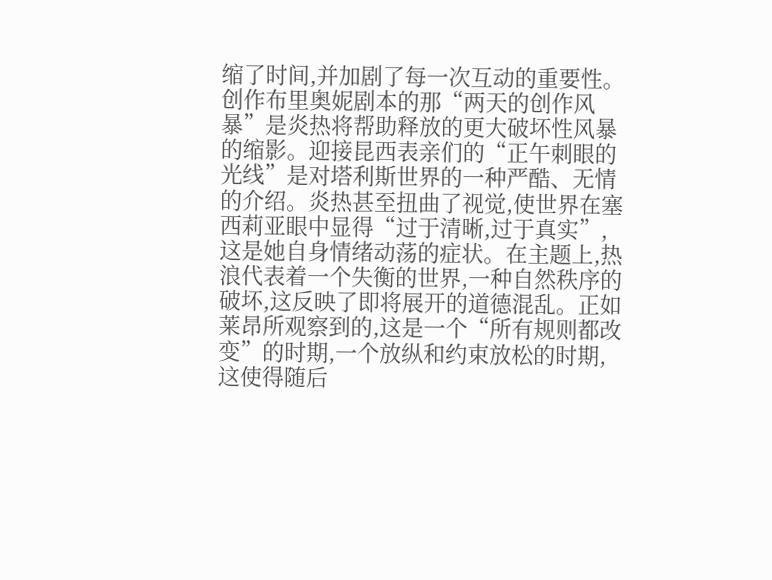缩了时间,并加剧了每一次互动的重要性。创作布里奥妮剧本的那“两天的创作风暴”是炎热将帮助释放的更大破坏性风暴的缩影。迎接昆西表亲们的“正午刺眼的光线”是对塔利斯世界的一种严酷、无情的介绍。炎热甚至扭曲了视觉,使世界在塞西莉亚眼中显得“过于清晰,过于真实”,这是她自身情绪动荡的症状。在主题上,热浪代表着一个失衡的世界,一种自然秩序的破坏,这反映了即将展开的道德混乱。正如莱昂所观察到的,这是一个“所有规则都改变”的时期,一个放纵和约束放松的时期,这使得随后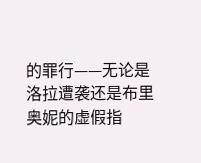的罪行——无论是洛拉遭袭还是布里奥妮的虚假指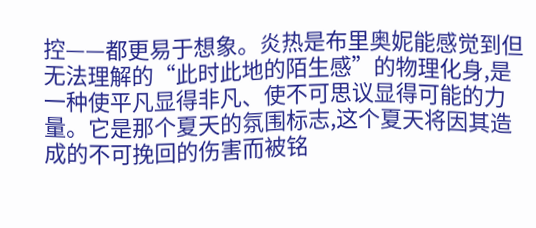控——都更易于想象。炎热是布里奥妮能感觉到但无法理解的“此时此地的陌生感”的物理化身,是一种使平凡显得非凡、使不可思议显得可能的力量。它是那个夏天的氛围标志,这个夏天将因其造成的不可挽回的伤害而被铭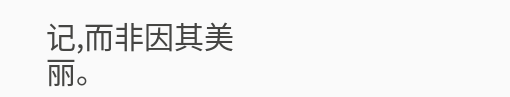记,而非因其美丽。